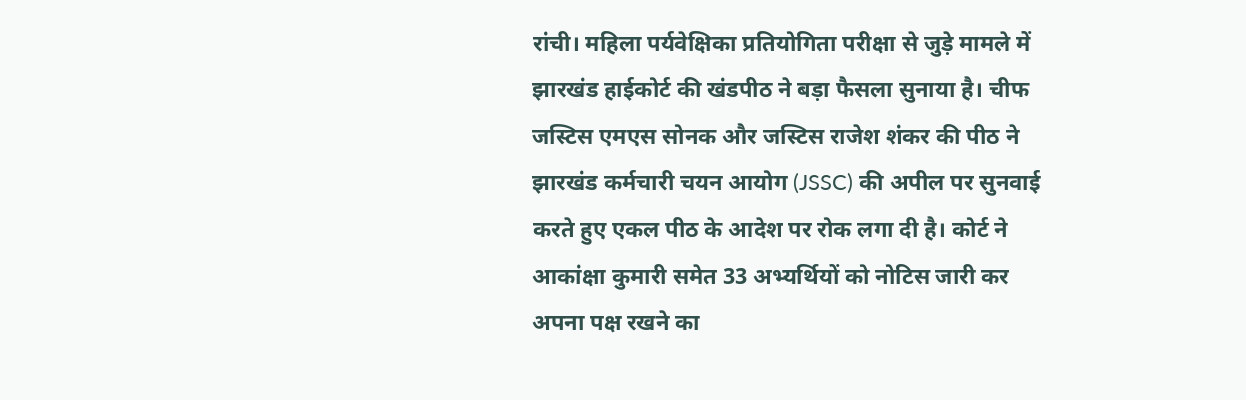रांची। महिला पर्यवेक्षिका प्रतियोगिता परीक्षा से जुड़े मामले में झारखंड हाईकोर्ट की खंडपीठ ने बड़ा फैसला सुनाया है। चीफ जस्टिस एमएस सोनक और जस्टिस राजेश शंकर की पीठ ने झारखंड कर्मचारी चयन आयोग (JSSC) की अपील पर सुनवाई करते हुए एकल पीठ के आदेश पर रोक लगा दी है। कोर्ट ने आकांक्षा कुमारी समेत 33 अभ्यर्थियों को नोटिस जारी कर अपना पक्ष रखने का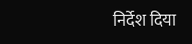निर्देश दिया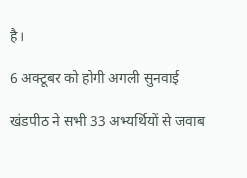है।

6 अक्टूबर को होगी अगली सुनवाई

खंडपीठ ने सभी 33 अभ्यर्थियों से जवाब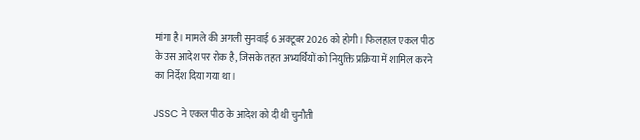मांगा है। मामले की अगली सुनवाई 6 अक्टूबर 2026 को होगी। फिलहाल एकल पीठ के उस आदेश पर रोक है, जिसके तहत अभ्यर्थियों को नियुक्ति प्रक्रिया में शामिल करने का निर्देश दिया गया था।

JSSC ने एकल पीठ के आदेश को दी थी चुनौती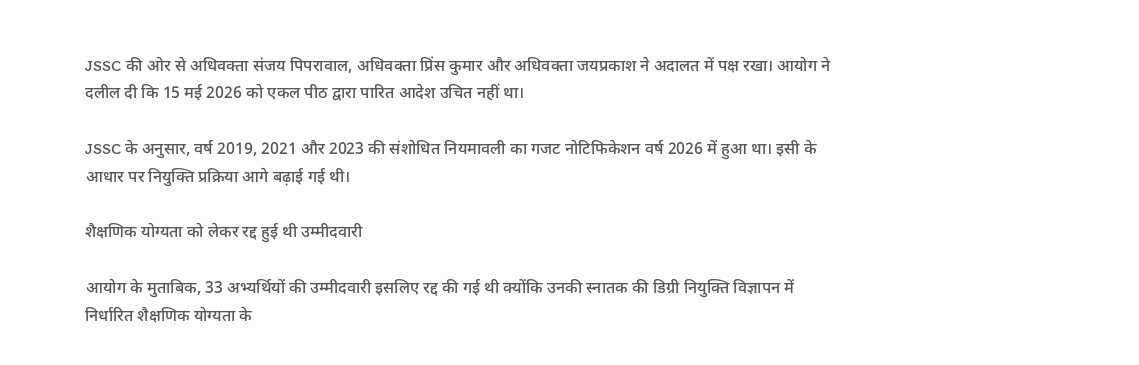JSSC की ओर से अधिवक्ता संजय पिपरावाल, अधिवक्ता प्रिंस कुमार और अधिवक्ता जयप्रकाश ने अदालत में पक्ष रखा। आयोग ने दलील दी कि 15 मई 2026 को एकल पीठ द्वारा पारित आदेश उचित नहीं था।

JSSC के अनुसार, वर्ष 2019, 2021 और 2023 की संशोधित नियमावली का गजट नोटिफिकेशन वर्ष 2026 में हुआ था। इसी के आधार पर नियुक्ति प्रक्रिया आगे बढ़ाई गई थी।

शैक्षणिक योग्यता को लेकर रद्द हुई थी उम्मीदवारी

आयोग के मुताबिक, 33 अभ्यर्थियों की उम्मीदवारी इसलिए रद्द की गई थी क्योंकि उनकी स्नातक की डिग्री नियुक्ति विज्ञापन में निर्धारित शैक्षणिक योग्यता के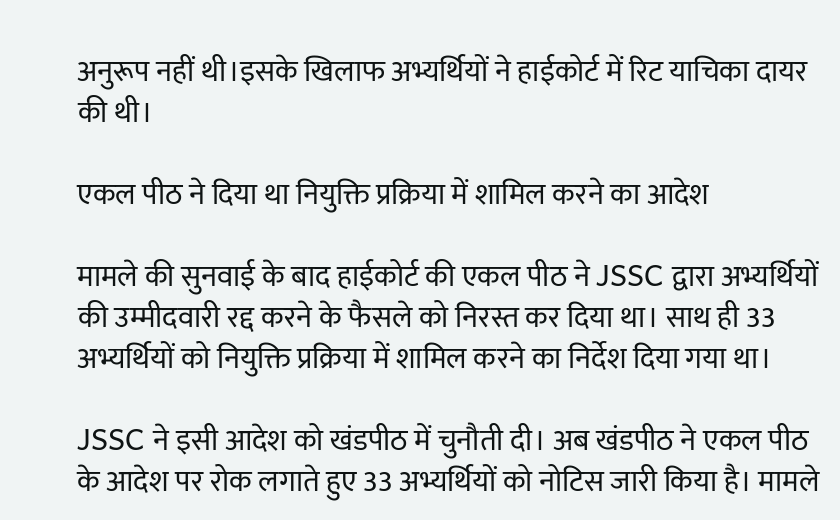अनुरूप नहीं थी।इसके खिलाफ अभ्यर्थियों ने हाईकोर्ट में रिट याचिका दायर की थी।

एकल पीठ ने दिया था नियुक्ति प्रक्रिया में शामिल करने का आदेश

मामले की सुनवाई के बाद हाईकोर्ट की एकल पीठ ने JSSC द्वारा अभ्यर्थियों की उम्मीदवारी रद्द करने के फैसले को निरस्त कर दिया था। साथ ही 33 अभ्यर्थियों को नियुक्ति प्रक्रिया में शामिल करने का निर्देश दिया गया था।

JSSC ने इसी आदेश को खंडपीठ में चुनौती दी। अब खंडपीठ ने एकल पीठ के आदेश पर रोक लगाते हुए 33 अभ्यर्थियों को नोटिस जारी किया है। मामले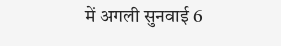में अगली सुनवाई 6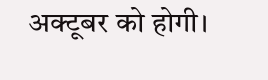अक्टूबर को होगी।